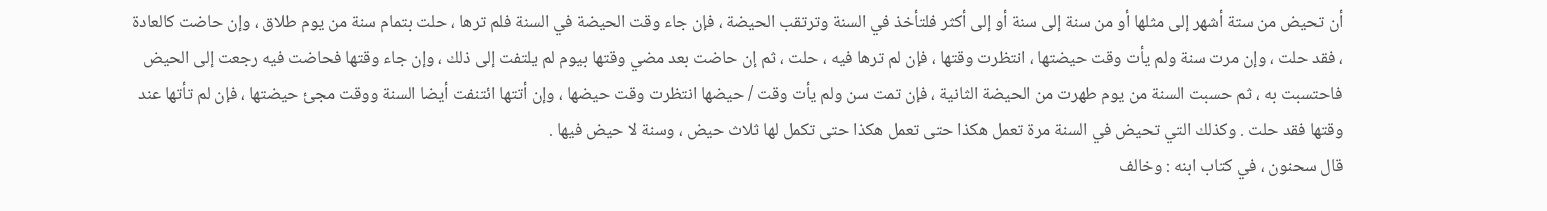أن تحيض من ستة أشهر إلى مثلها أو من سنة إلى سنة أو إلى أكثر فلتأخذ في السنة وترتقب الحيضة ، فإن جاء وقت الحيضة في السنة فلم ترها ، حلت بتمام سنة من يوم طلاق ، وإن حاضت كالعادة ، فقد حلت ، وإن مرت سنة ولم يأت وقت حيضتها ، انتظرت وقتها ، فإن لم ترها فيه ، حلت ، ثم إن حاضت بعد مضي وقتها بيوم لم يلتفت إلى ذلك ، وإن جاء وقتها فحاضت فيه رجعت إلى الحيض فاحتسبت به ، ثم حسبت السنة من يوم طهرت من الحيضة الثانية ، فإن تمت سن ولم يأت وقت / حيضها انتظرت وقت حيضها ، وإن أتتها ائتنفت أيضا السنة ووقت مجئ حيضتها ، فإن لم تأتها عند وقتها فقد حلت . وكذلك التي تحيض في السنة مرة تعمل هكذا حتى تعمل هكذا حتى تكمل لها ثلاث حيض ، وسنة لا حيض فيها .
قال سحنون ، في كتاب ابنه : وخالف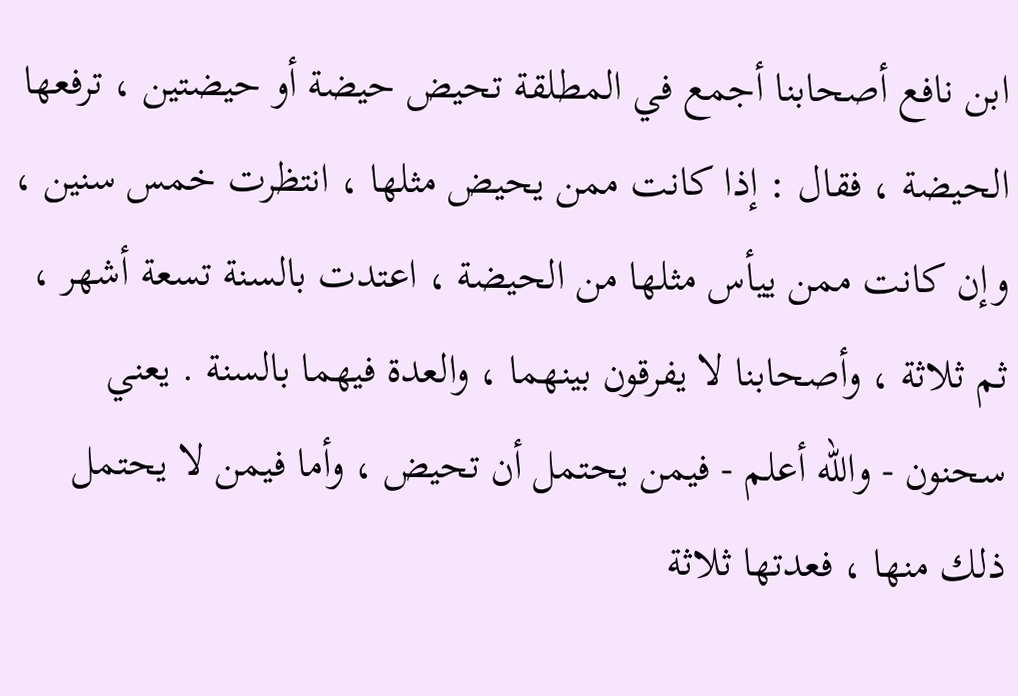ابن نافع أصحابنا أجمع في المطلقة تحيض حيضة أو حيضتين ، ترفعها الحيضة ، فقال : إذا كانت ممن يحيض مثلها ، انتظرت خمس سنين ، وإن كانت ممن ييأس مثلها من الحيضة ، اعتدت بالسنة تسعة أشهر ، ثم ثلاثة ، وأصحابنا لا يفرقون بينهما ، والعدة فيهما بالسنة . يعني سحنون - والله أعلم - فيمن يحتمل أن تحيض ، وأما فيمن لا يحتمل ذلك منها ، فعدتها ثلاثة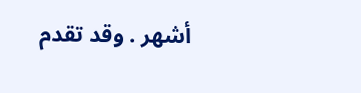أشهر . وقد تقدم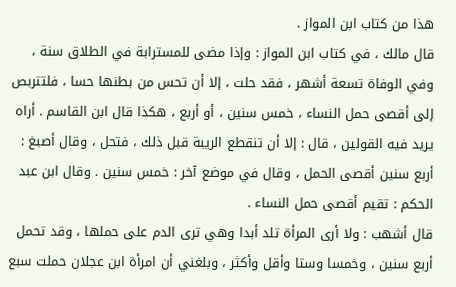هذا من كتاب ابن المواز .
قال مالك ، في كتاب ابن المواز : وإذا مضى للمسترابة في الطلاق سنة ، وفي الوفاة تسعة أشهر ، فقد حلت ، إلا أن تحس من بطنها حسا ، فلتتربص إلى أقصى حمل النساء ، خمس سنين ، أو أربع ، هكذا قال ابن القاسم . أراه يريد فيه القولين ، قال : إلا أن تنقطع الريبة قبل ذلك ، فتحل ، وقال أصبغ : أربع سنين أقصى الحمل ، وقال في موضع آخر : خمس سنين . وقال ابن عبد الحكم : تقيم أقصى حمل النساء .
قال أشهب : ولا أرى المرأة تلد أبدا وهي ترى الدم على حملها ، وقد تحمل أربع سنين ، وخمسا وستا وأقل وأكثر ، وبلغني أن امرأة ابن عجلان حملت سبع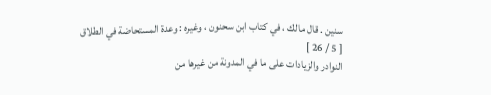سنين . قال مالك ، في كتاب ابن سحنون ، وغيره : وعدة المستحاضة في الطلاق [ 5 / 26 ]
النوادر والزيادات على ما في المدونة من غيرها من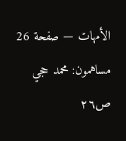الأمهات — صفحة 26
مساهمون: محمد حجي
ص٢٦